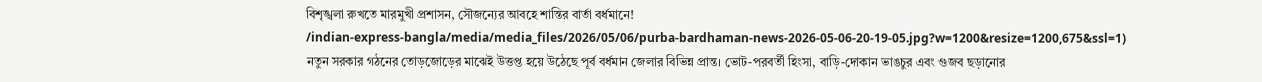বিশৃঙ্খলা রুখতে মারমুখী প্রশাসন, সৌজন্যের আবহে শান্তির বার্তা বর্ধমানে!
/indian-express-bangla/media/media_files/2026/05/06/purba-bardhaman-news-2026-05-06-20-19-05.jpg?w=1200&resize=1200,675&ssl=1)
নতুন সরকার গঠনের তোড়জোড়ের মাঝেই উত্তপ্ত হয়ে উঠেছে পূর্ব বর্ধমান জেলার বিভিন্ন প্রান্ত। ভোট-পরবর্তী হিংসা, বাড়ি-দোকান ভাঙচুর এবং গুজব ছড়ানোর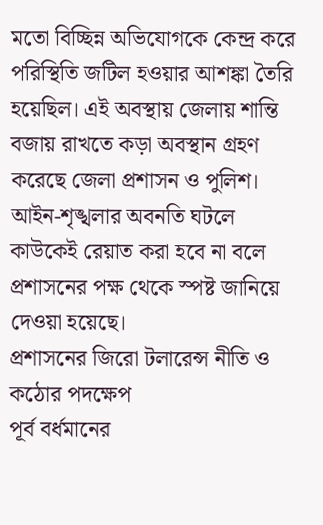মতো বিচ্ছিন্ন অভিযোগকে কেন্দ্র করে পরিস্থিতি জটিল হওয়ার আশঙ্কা তৈরি হয়েছিল। এই অবস্থায় জেলায় শান্তি বজায় রাখতে কড়া অবস্থান গ্রহণ করেছে জেলা প্রশাসন ও পুলিশ। আইন-শৃঙ্খলার অবনতি ঘটলে কাউকেই রেয়াত করা হবে না বলে প্রশাসনের পক্ষ থেকে স্পষ্ট জানিয়ে দেওয়া হয়েছে।
প্রশাসনের জিরো টলারেন্স নীতি ও কঠোর পদক্ষেপ
পূর্ব বর্ধমানের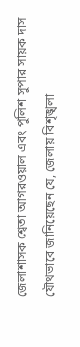জেলাশাসক শ্বেতা আগরওয়াল এবং পুলিশ সুপার সায়ক দাস যৌথভাবে জানিয়েছেন যে, জেলায় বিশৃঙ্খলা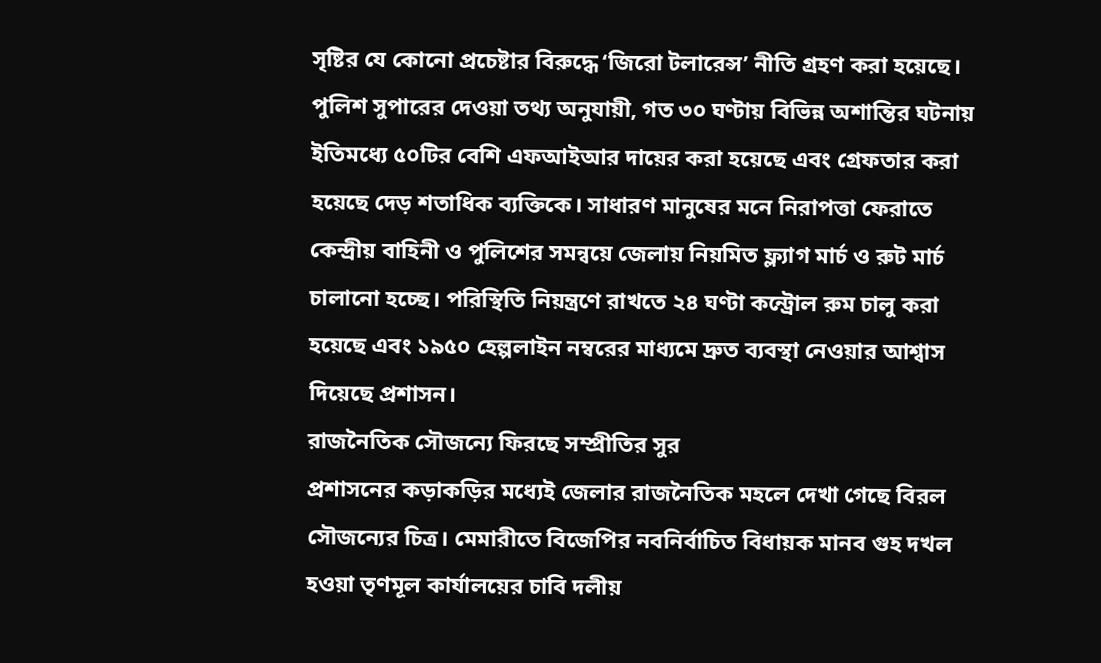সৃষ্টির যে কোনো প্রচেষ্টার বিরুদ্ধে ‘জিরো টলারেন্স’ নীতি গ্রহণ করা হয়েছে। পুলিশ সুপারের দেওয়া তথ্য অনুযায়ী, গত ৩০ ঘণ্টায় বিভিন্ন অশান্তির ঘটনায় ইতিমধ্যে ৫০টির বেশি এফআইআর দায়ের করা হয়েছে এবং গ্রেফতার করা হয়েছে দেড় শতাধিক ব্যক্তিকে। সাধারণ মানুষের মনে নিরাপত্তা ফেরাতে কেন্দ্রীয় বাহিনী ও পুলিশের সমন্বয়ে জেলায় নিয়মিত ফ্ল্যাগ মার্চ ও রুট মার্চ চালানো হচ্ছে। পরিস্থিতি নিয়ন্ত্রণে রাখতে ২৪ ঘণ্টা কন্ট্রোল রুম চালু করা হয়েছে এবং ১৯৫০ হেল্পলাইন নম্বরের মাধ্যমে দ্রুত ব্যবস্থা নেওয়ার আশ্বাস দিয়েছে প্রশাসন।
রাজনৈতিক সৌজন্যে ফিরছে সম্প্রীতির সুর
প্রশাসনের কড়াকড়ির মধ্যেই জেলার রাজনৈতিক মহলে দেখা গেছে বিরল সৌজন্যের চিত্র। মেমারীতে বিজেপির নবনির্বাচিত বিধায়ক মানব গুহ দখল হওয়া তৃণমূল কার্যালয়ের চাবি দলীয়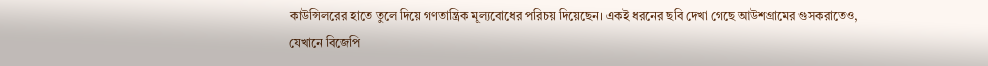কাউন্সিলরের হাতে তুলে দিয়ে গণতান্ত্রিক মূল্যবোধের পরিচয় দিয়েছেন। একই ধরনের ছবি দেখা গেছে আউশগ্রামের গুসকরাতেও, যেখানে বিজেপি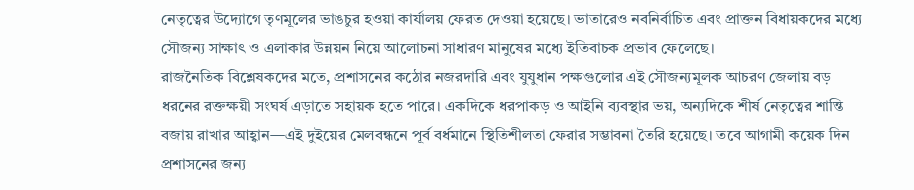নেতৃত্বের উদ্যোগে তৃণমূলের ভাঙচুর হওয়া কার্যালয় ফেরত দেওয়া হয়েছে। ভাতারেও নবনির্বাচিত এবং প্রাক্তন বিধায়কদের মধ্যে সৌজন্য সাক্ষাৎ ও এলাকার উন্নয়ন নিয়ে আলোচনা সাধারণ মানুষের মধ্যে ইতিবাচক প্রভাব ফেলেছে।
রাজনৈতিক বিশ্লেষকদের মতে, প্রশাসনের কঠোর নজরদারি এবং যুযুধান পক্ষগুলোর এই সৌজন্যমূলক আচরণ জেলায় বড় ধরনের রক্তক্ষয়ী সংঘর্ষ এড়াতে সহায়ক হতে পারে। একদিকে ধরপাকড় ও আইনি ব্যবস্থার ভয়, অন্যদিকে শীর্ষ নেতৃত্বের শান্তি বজায় রাখার আহ্বান—এই দুইয়ের মেলবন্ধনে পূর্ব বর্ধমানে স্থিতিশীলতা ফেরার সম্ভাবনা তৈরি হয়েছে। তবে আগামী কয়েক দিন প্রশাসনের জন্য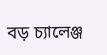বড় চ্যালেঞ্জ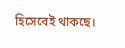হিসেবেই থাকছে।